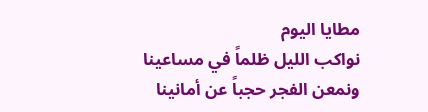مطايا اليوم
نواكب الليل ظلماً في مساعينا
ونمعن الفجر حجباً عن أمانينا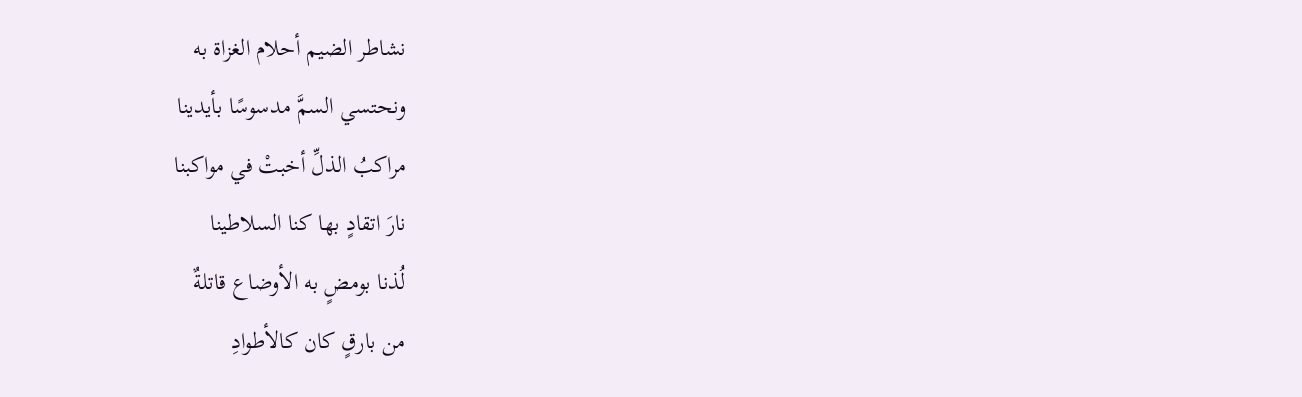نشاطر الضيم أحلام الغزاة به
ونحتسي السمَّ مدسوسًا بأيدينا
مراكبُ الذلِّ أخبتْ في مواكبنا
نارَ اتقادٍ بها كنا السلاطينا
لُذنا بومضٍ به الأوضاع قاتلةٌ
من بارقٍ كان كالأطوادِ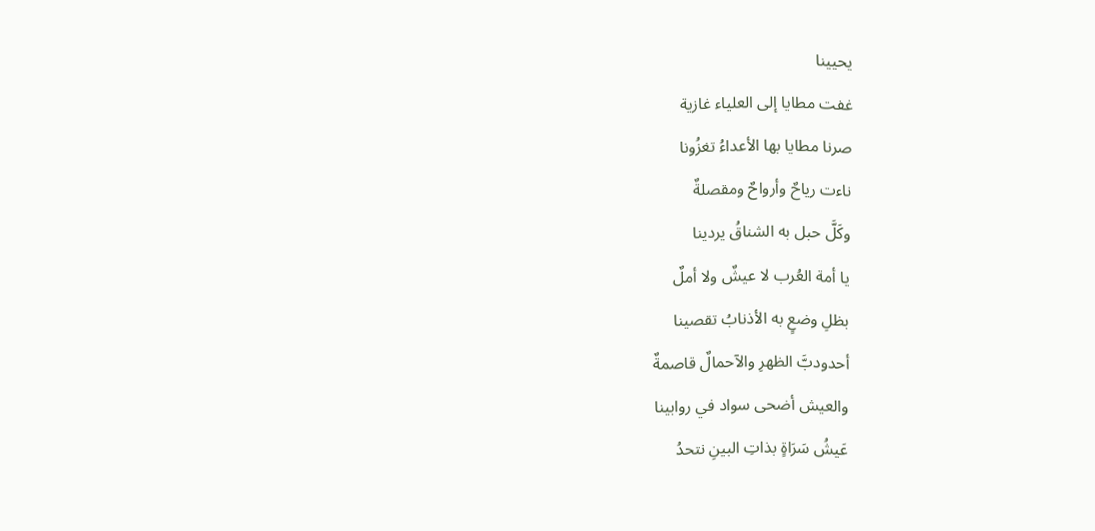يحيينا
غفت مطايا إلى العلياء غازية
صرنا مطايا بها الأعداءُ تغزُونا
ناءت رياحٌ وأرواحٌ ومقصلةٌ
وكَلَّ حبل به الشناقُ يردينا
يا أمة العُرب لا عيشٌ ولا أملٌ
بظلِ وضعٍ به الأذنابُ تقصينا
أحدودبَّ الظهرِ والآحمالٌ قاصمةٌ
والعيش أضحى سواد في روابينا
عَيشُ سَرَاةٍ بذاتِ البينِ نتحدُ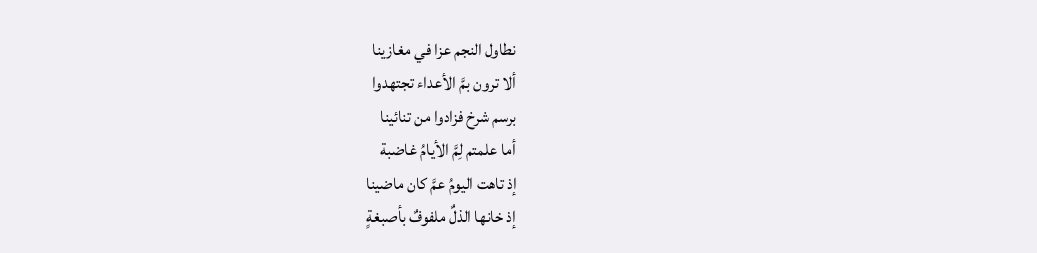نطاول النجم عزا في مغازينا
ألا ترون بمَّ الأعداء تجتهدوا
برسم شرخ فزادوا من تنائينا
أما علمتم لِمَّ الأيامُ غاضبة
إذ تاهت اليومُ عمَّ كان ماضينا
إذ خانها الذلٌ ملفوفٌ بأصبغةٍ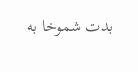بدت شموخا به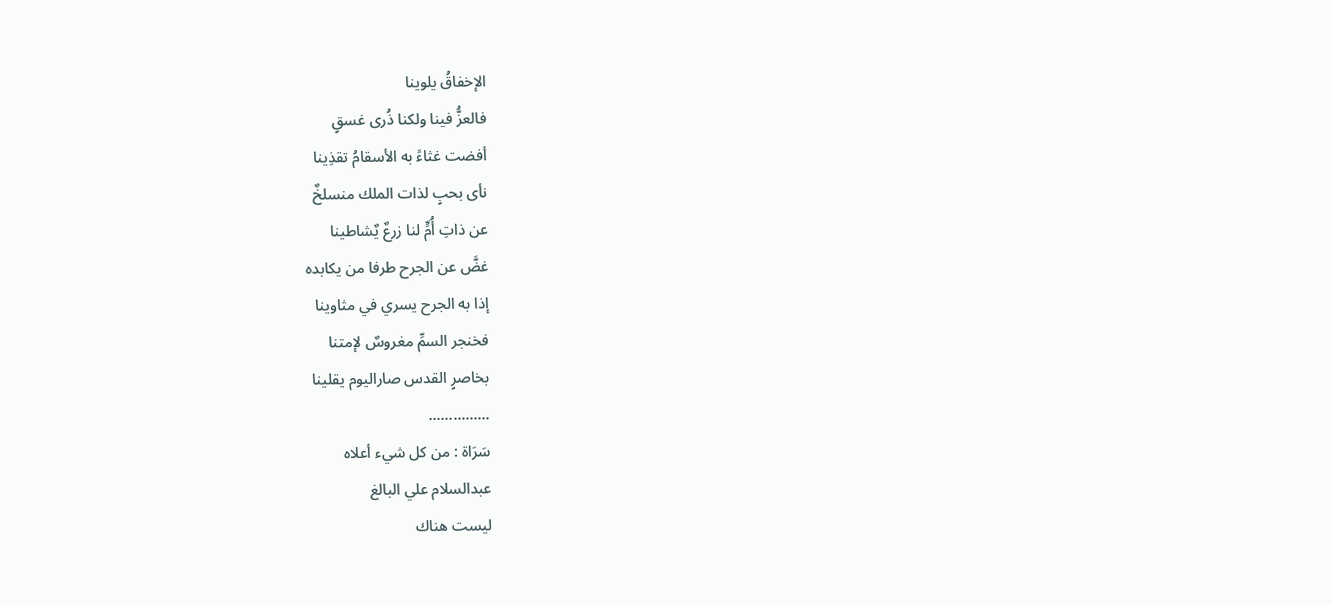الإخفاقُ يلوينا
فالعزُّ فينا ولكنا ذُرى غسقٍ
أفضت غثاءً به الأسقامُ تقذِينا
نأى بحبٍ لذات الملك منسلخٌ
عن ذاتِ أُمٍّ لنا زرعٌ يٌشاطينا
غضَّ عن الجرح طرفا من يكابده
إذا به الجرح يسري في مثاوينا
فخنجر السمِّ مغروسٌ لإمتنا
بخاصرٍ القدس صاراليوم يقلينا
...............
سَرَاة : من كل شيء أعلاه
عبدالسلام علي البالغ
ليست هناك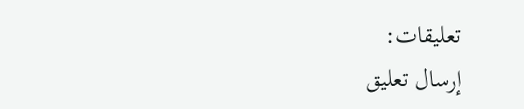تعليقات:
إرسال تعليق